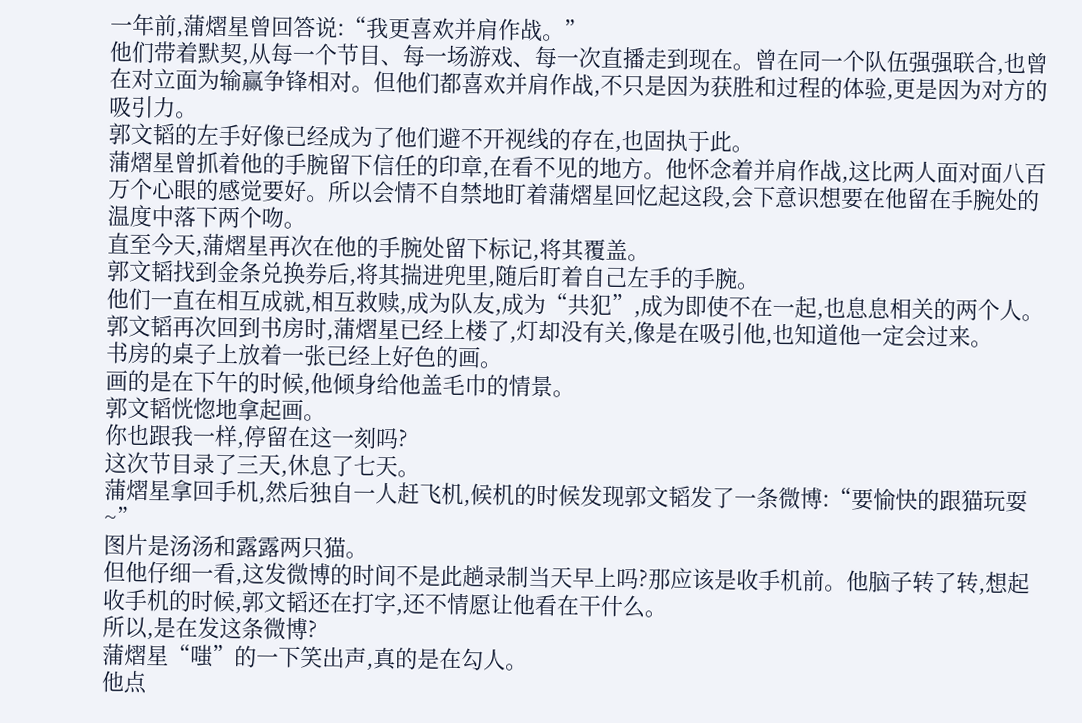一年前,蒲熠星曾回答说:“我更喜欢并肩作战。”
他们带着默契,从每一个节目、每一场游戏、每一次直播走到现在。曾在同一个队伍强强联合,也曾在对立面为输赢争锋相对。但他们都喜欢并肩作战,不只是因为获胜和过程的体验,更是因为对方的吸引力。
郭文韬的左手好像已经成为了他们避不开视线的存在,也固执于此。
蒲熠星曾抓着他的手腕留下信任的印章,在看不见的地方。他怀念着并肩作战,这比两人面对面八百万个心眼的感觉要好。所以会情不自禁地盯着蒲熠星回忆起这段,会下意识想要在他留在手腕处的温度中落下两个吻。
直至今天,蒲熠星再次在他的手腕处留下标记,将其覆盖。
郭文韬找到金条兑换券后,将其揣进兜里,随后盯着自己左手的手腕。
他们一直在相互成就,相互救赎,成为队友,成为“共犯”,成为即使不在一起,也息息相关的两个人。
郭文韬再次回到书房时,蒲熠星已经上楼了,灯却没有关,像是在吸引他,也知道他一定会过来。
书房的桌子上放着一张已经上好色的画。
画的是在下午的时候,他倾身给他盖毛巾的情景。
郭文韬恍惚地拿起画。
你也跟我一样,停留在这一刻吗?
这次节目录了三天,休息了七天。
蒲熠星拿回手机,然后独自一人赶飞机,候机的时候发现郭文韬发了一条微博:“要愉快的跟猫玩耍~”
图片是汤汤和露露两只猫。
但他仔细一看,这发微博的时间不是此趟录制当天早上吗?那应该是收手机前。他脑子转了转,想起收手机的时候,郭文韬还在打字,还不情愿让他看在干什么。
所以,是在发这条微博?
蒲熠星“嗤”的一下笑出声,真的是在勾人。
他点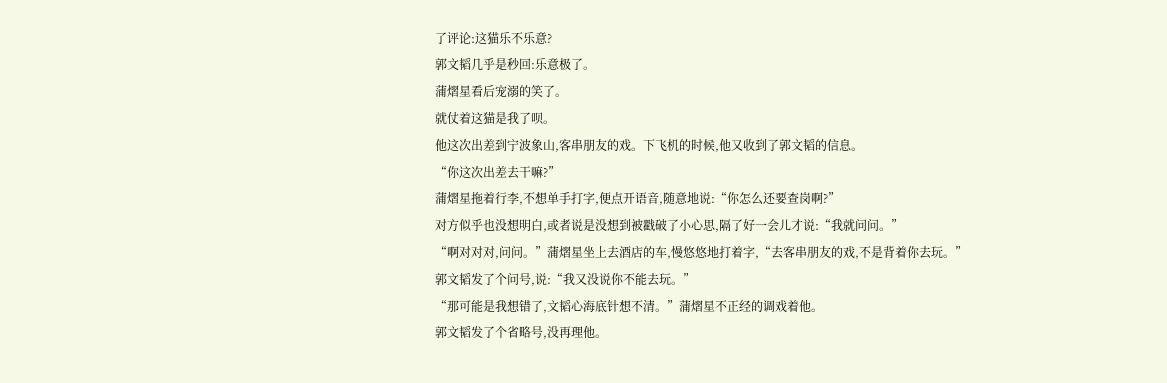了评论:这猫乐不乐意?
郭文韬几乎是秒回:乐意极了。
蒲熠星看后宠溺的笑了。
就仗着这猫是我了呗。
他这次出差到宁波象山,客串朋友的戏。下飞机的时候,他又收到了郭文韬的信息。
“你这次出差去干嘛?”
蒲熠星拖着行李,不想单手打字,便点开语音,随意地说:“你怎么还要查岗啊?”
对方似乎也没想明白,或者说是没想到被戳破了小心思,隔了好一会儿才说:“我就问问。”
“啊对对对,问问。”蒲熠星坐上去酒店的车,慢悠悠地打着字,“去客串朋友的戏,不是背着你去玩。”
郭文韬发了个问号,说:“我又没说你不能去玩。”
“那可能是我想错了,文韬心海底针想不清。”蒲熠星不正经的调戏着他。
郭文韬发了个省略号,没再理他。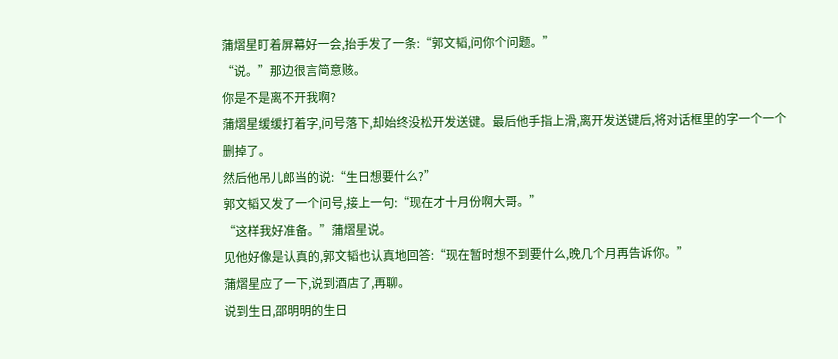蒲熠星盯着屏幕好一会,抬手发了一条:“郭文韬,问你个问题。”
“说。”那边很言简意赅。
你是不是离不开我啊?
蒲熠星缓缓打着字,问号落下,却始终没松开发送键。最后他手指上滑,离开发送键后,将对话框里的字一个一个删掉了。
然后他吊儿郎当的说:“生日想要什么?”
郭文韬又发了一个问号,接上一句:“现在才十月份啊大哥。”
“这样我好准备。”蒲熠星说。
见他好像是认真的,郭文韬也认真地回答:“现在暂时想不到要什么,晚几个月再告诉你。”
蒲熠星应了一下,说到酒店了,再聊。
说到生日,邵明明的生日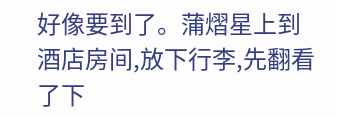好像要到了。蒲熠星上到酒店房间,放下行李,先翻看了下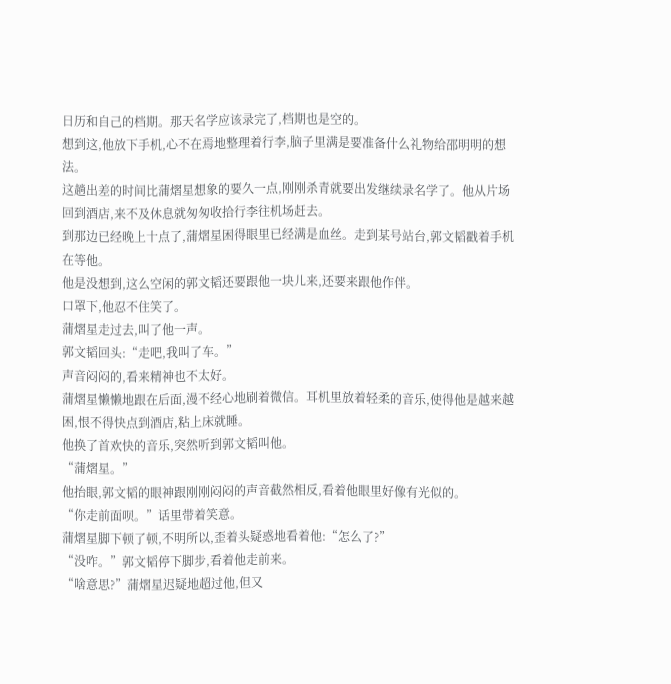日历和自己的档期。那天名学应该录完了,档期也是空的。
想到这,他放下手机,心不在焉地整理着行李,脑子里满是要准备什么礼物给邵明明的想法。
这趟出差的时间比蒲熠星想象的要久一点,刚刚杀青就要出发继续录名学了。他从片场回到酒店,来不及休息就匆匆收拾行李往机场赶去。
到那边已经晚上十点了,蒲熠星困得眼里已经满是血丝。走到某号站台,郭文韬戳着手机在等他。
他是没想到,这么空闲的郭文韬还要跟他一块儿来,还要来跟他作伴。
口罩下,他忍不住笑了。
蒲熠星走过去,叫了他一声。
郭文韬回头:“走吧,我叫了车。”
声音闷闷的,看来精神也不太好。
蒲熠星懒懒地跟在后面,漫不经心地刷着微信。耳机里放着轻柔的音乐,使得他是越来越困,恨不得快点到酒店,粘上床就睡。
他换了首欢快的音乐,突然听到郭文韬叫他。
“蒲熠星。”
他抬眼,郭文韬的眼神跟刚刚闷闷的声音截然相反,看着他眼里好像有光似的。
“你走前面呗。”话里带着笑意。
蒲熠星脚下顿了顿,不明所以,歪着头疑惑地看着他:“怎么了?”
“没咋。”郭文韬停下脚步,看着他走前来。
“啥意思?”蒲熠星迟疑地超过他,但又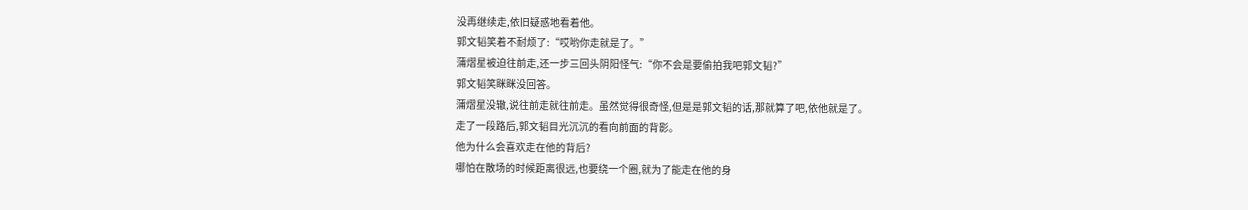没再继续走,依旧疑惑地看着他。
郭文韬笑着不耐烦了:“哎哟你走就是了。”
蒲熠星被迫往前走,还一步三回头阴阳怪气:“你不会是要偷拍我吧郭文韬?”
郭文韬笑眯眯没回答。
蒲熠星没辙,说往前走就往前走。虽然觉得很奇怪,但是是郭文韬的话,那就算了吧,依他就是了。
走了一段路后,郭文韬目光沉沉的看向前面的背影。
他为什么会喜欢走在他的背后?
哪怕在散场的时候距离很远,也要绕一个圈,就为了能走在他的身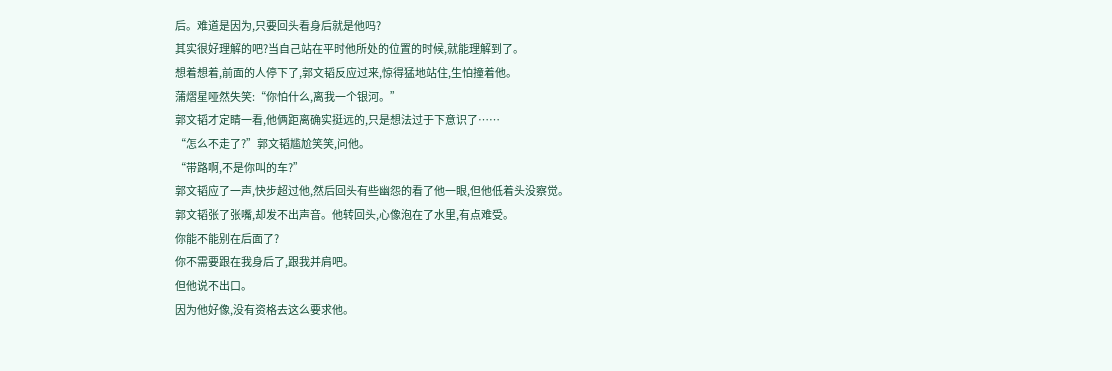后。难道是因为,只要回头看身后就是他吗?
其实很好理解的吧?当自己站在平时他所处的位置的时候,就能理解到了。
想着想着,前面的人停下了,郭文韬反应过来,惊得猛地站住,生怕撞着他。
蒲熠星哑然失笑:“你怕什么,离我一个银河。”
郭文韬才定睛一看,他俩距离确实挺远的,只是想法过于下意识了……
“怎么不走了?”郭文韬尴尬笑笑,问他。
“带路啊,不是你叫的车?”
郭文韬应了一声,快步超过他,然后回头有些幽怨的看了他一眼,但他低着头没察觉。
郭文韬张了张嘴,却发不出声音。他转回头,心像泡在了水里,有点难受。
你能不能别在后面了?
你不需要跟在我身后了,跟我并肩吧。
但他说不出口。
因为他好像,没有资格去这么要求他。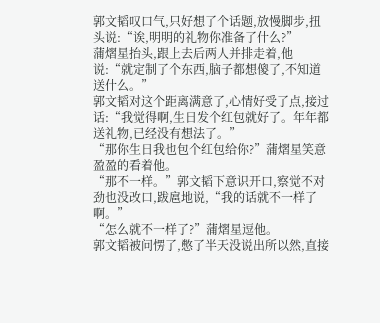郭文韬叹口气,只好想了个话题,放慢脚步,扭头说:“诶,明明的礼物你准备了什么?”
蒲熠星抬头,跟上去后两人并排走着,他说:“就定制了个东西,脑子都想傻了,不知道送什么。”
郭文韬对这个距离满意了,心情好受了点,接过话:“我觉得啊,生日发个红包就好了。年年都送礼物,已经没有想法了。”
“那你生日我也包个红包给你?”蒲熠星笑意盈盈的看着他。
“那不一样。”郭文韬下意识开口,察觉不对劲也没改口,跋扈地说,“我的话就不一样了啊。”
“怎么就不一样了?”蒲熠星逗他。
郭文韬被问愣了,憋了半天没说出所以然,直接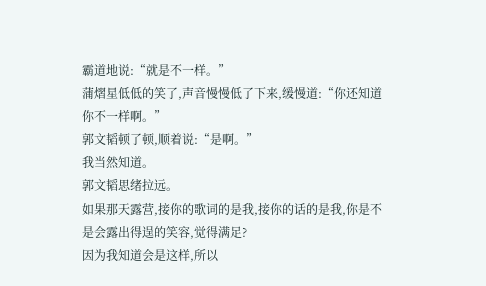霸道地说:“就是不一样。”
蒲熠星低低的笑了,声音慢慢低了下来,缓慢道:“你还知道你不一样啊。”
郭文韬顿了顿,顺着说:“是啊。”
我当然知道。
郭文韬思绪拉远。
如果那天露营,接你的歌词的是我,接你的话的是我,你是不是会露出得逞的笑容,觉得满足?
因为我知道会是这样,所以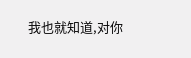我也就知道,对你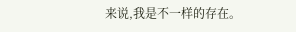来说,我是不一样的存在。